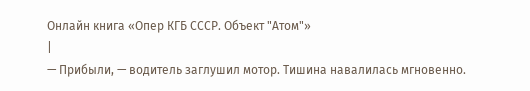Онлайн книга «Опер КГБ СССР. Объект "Атом"»
|
— Прибыли, — водитель заглушил мотор. Тишина навалилась мгновенно.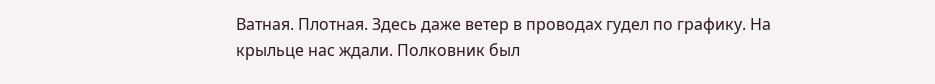Ватная. Плотная. Здесь даже ветер в проводах гудел по графику. На крыльце нас ждали. Полковник был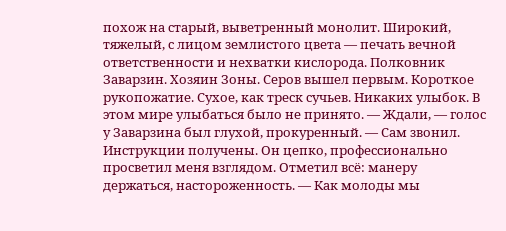похож на старый, выветренный монолит. Широкий, тяжелый, с лицом землистого цвета — печать вечной ответственности и нехватки кислорода. Полковник Заварзин. Хозяин Зоны. Серов вышел первым. Короткое рукопожатие. Сухое, как треск сучьев. Никаких улыбок. В этом мире улыбаться было не принято. — Ждали, — голос у Заварзина был глухой, прокуренный. — Сам звонил. Инструкции получены. Он цепко, профессионально просветил меня взглядом. Отметил всё: манеру держаться, настороженность. — Как молоды мы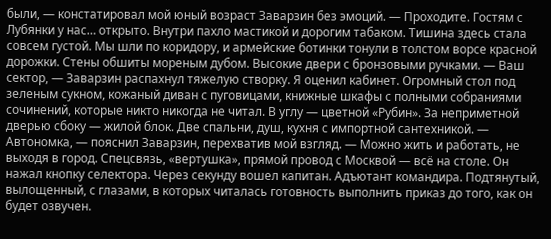были, — констатировал мой юный возраст Заварзин без эмоций. — Проходите. Гостям с Лубянки у нас… открыто. Внутри пахло мастикой и дорогим табаком. Тишина здесь стала совсем густой. Мы шли по коридору, и армейские ботинки тонули в толстом ворсе красной дорожки. Стены обшиты мореным дубом. Высокие двери с бронзовыми ручками. — Ваш сектор, — Заварзин распахнул тяжелую створку. Я оценил кабинет. Огромный стол под зеленым сукном, кожаный диван с пуговицами, книжные шкафы с полными собраниями сочинений, которые никто никогда не читал. В углу — цветной «Рубин». За неприметной дверью сбоку — жилой блок. Две спальни, душ, кухня с импортной сантехникой. — Автономка, — пояснил Заварзин, перехватив мой взгляд. — Можно жить и работать, не выходя в город. Спецсвязь, «вертушка», прямой провод с Москвой — всё на столе. Он нажал кнопку селектора. Через секунду вошел капитан. Адъютант командира. Подтянутый, вылощенный, с глазами, в которых читалась готовность выполнить приказ до того, как он будет озвучен.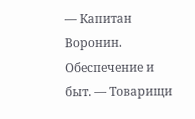— Капитан Воронин. Обеспечение и быт. — Товарищи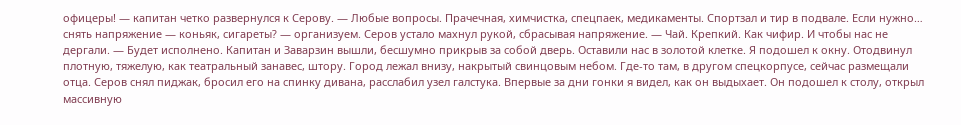офицеры! — капитан четко развернулся к Серову. — Любые вопросы. Прачечная, химчистка, спецпаек, медикаменты. Спортзал и тир в подвале. Если нужно… снять напряжение — коньяк, сигареты? — организуем. Серов устало махнул рукой, сбрасывая напряжение. — Чай. Крепкий. Как чифир. И чтобы нас не дергали. — Будет исполнено. Капитан и Заварзин вышли, бесшумно прикрыв за собой дверь. Оставили нас в золотой клетке. Я подошел к окну. Отодвинул плотную, тяжелую, как театральный занавес, штору. Город лежал внизу, накрытый свинцовым небом. Где-то там, в другом спецкорпусе, сейчас размещали отца. Серов снял пиджак, бросил его на спинку дивана, расслабил узел галстука. Впервые за дни гонки я видел, как он выдыхает. Он подошел к столу, открыл массивную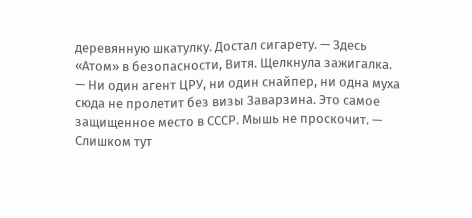деревянную шкатулку. Достал сигарету. — Здесь «Атом» в безопасности, Витя. Щелкнула зажигалка. — Ни один агент ЦРУ, ни один снайпер, ни одна муха сюда не пролетит без визы Заварзина. Это самое защищенное место в СССР. Мышь не проскочит. — Слишком тут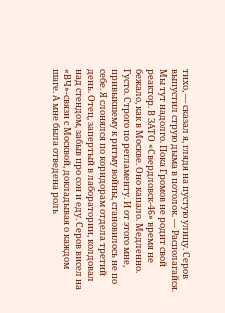тихо, — сказал я, глядя на пустую улицу. Серов выпустил струю дыма в потолок. — Располагайся. Мы тут надолго. Пока Громов не родит свой реактор. В ЗАТО «Свердловск-46» время не бежало, как в Москве. Оно капало. Медленно. Густо. Строго по регламенту. И от этого мне, привыкшему к ритму войны, становилось не по себе. Я слонялся по коридорам отдела третий день. Отец, запертый в лаборатории, колдовал над стендом, забыв про сон и еду. Серов висел на «ВЧ»-связи с Москвой, докладывая о каждом шаге. А мне была отведена роль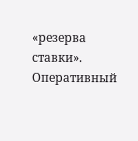«резерва ставки». Оперативный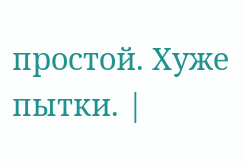простой. Хуже пытки. |